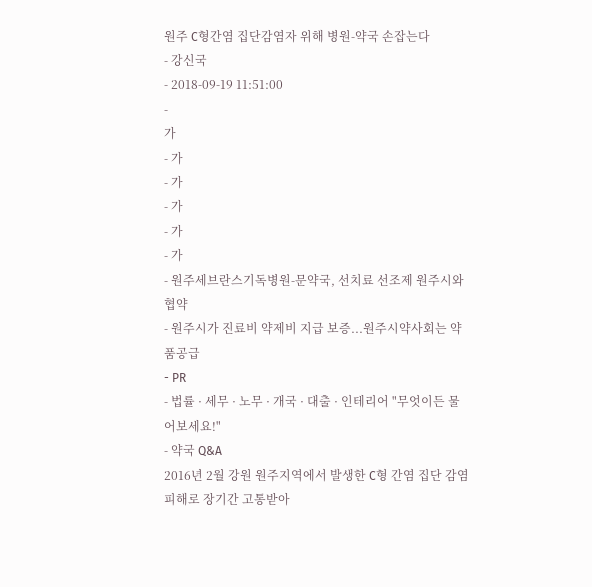원주 C형간염 집단감염자 위해 병원-약국 손잡는다
- 강신국
- 2018-09-19 11:51:00
-
가
- 가
- 가
- 가
- 가
- 가
- 원주세브란스기독병원-문약국, 선치료 선조제 원주시와 협약
- 원주시가 진료비 약제비 지급 보증...원주시약사회는 약품공급
- PR
- 법률 · 세무 · 노무 · 개국 · 대출 · 인테리어 "무엇이든 물어보세요!"
- 약국 Q&A
2016년 2월 강원 원주지역에서 발생한 C형 간염 집단 감염 피해로 장기간 고통받아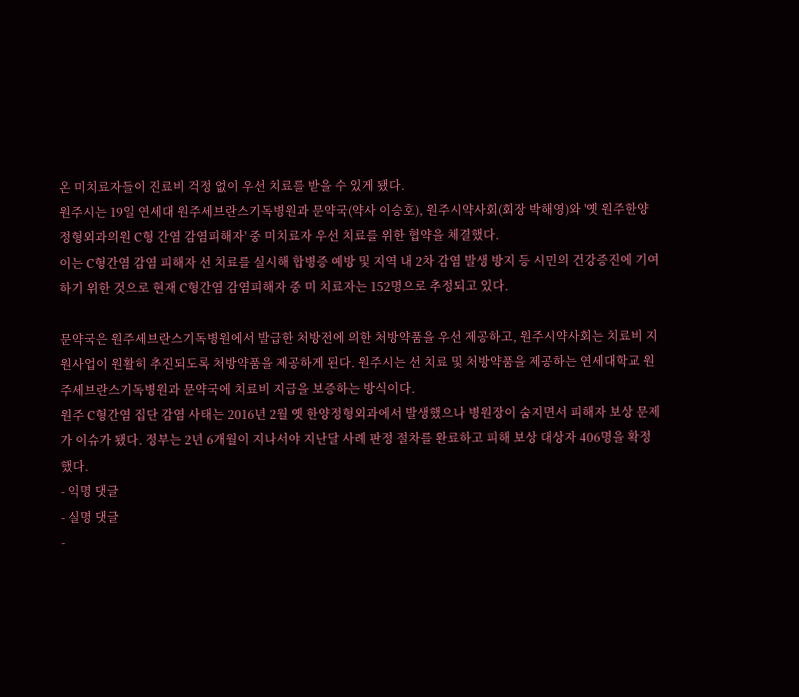온 미치료자들이 진료비 걱정 없이 우선 치료를 받을 수 있게 됐다.
원주시는 19일 연세대 원주세브란스기독병원과 문약국(약사 이승호), 원주시약사회(회장 박해영)와 '옛 원주한양정형외과의원 C형 간염 감염피해자' 중 미치료자 우선 치료를 위한 협약을 체결했다.
이는 C형간염 감염 피해자 선 치료를 실시해 합병증 예방 및 지역 내 2차 감염 발생 방지 등 시민의 건강증진에 기여하기 위한 것으로 현재 C형간염 감염피해자 중 미 치료자는 152명으로 추정되고 있다.

문약국은 원주세브란스기독병원에서 발급한 처방전에 의한 처방약품을 우선 제공하고, 원주시약사회는 치료비 지원사업이 원활히 추진되도록 처방약품을 제공하게 된다. 원주시는 선 치료 및 처방약품을 제공하는 연세대학교 원주세브란스기독병원과 문약국에 치료비 지급을 보증하는 방식이다.
원주 C형간염 집단 감염 사태는 2016년 2월 옛 한양정형외과에서 발생했으나 병원장이 숨지면서 피해자 보상 문제가 이슈가 됐다. 정부는 2년 6개월이 지나서야 지난달 사례 판정 절차를 완료하고 피해 보상 대상자 406명을 확정했다.
- 익명 댓글
- 실명 댓글
-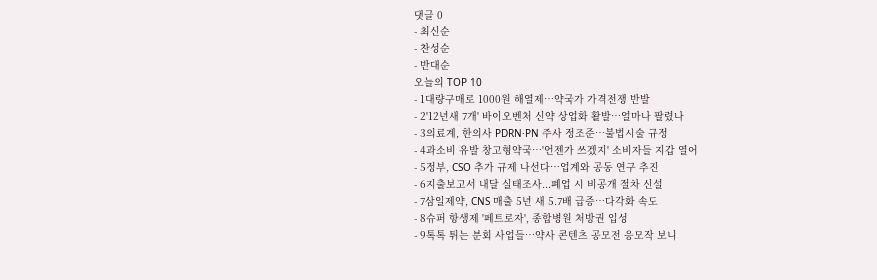댓글 0
- 최신순
- 찬성순
- 반대순
오늘의 TOP 10
- 1대량구매로 1000원 해열제…약국가 가격전쟁 반발
- 2'12년새 7개' 바이오벤처 신약 상업화 활발…얼마나 팔렸나
- 3의료계, 한의사 PDRN·PN 주사 정조준…불법시술 규정
- 4과소비 유발 창고형약국…'언젠가 쓰겠지' 소비자들 지갑 열어
- 5정부, CSO 추가 규제 나선다…업계와 공동 연구 추진
- 6지출보고서 내달 실태조사...폐업 시 비공개 절차 신설
- 7삼일제약, CNS 매출 5년 새 5.7배 급증…다각화 속도
- 8슈퍼 항생제 '페트로자', 종합병원 처방권 입성
- 9톡톡 튀는 분회 사업들…약사 콘텐츠 공모전 응모작 보니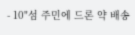- 10"섬 주민에 드론 약 배송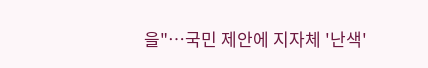을"…국민 제안에 지자체 '난색'